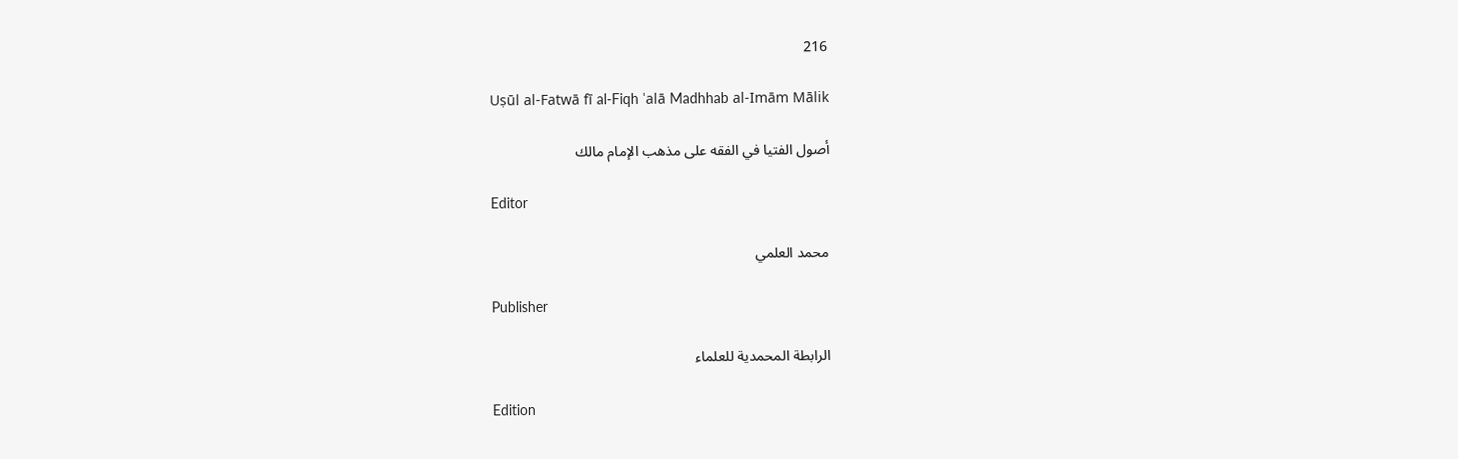216

Uṣūl al-Fatwā fī al-Fiqh ʿalā Madhhab al-Imām Mālik

أصول الفتيا في الفقه على مذهب الإمام مالك

Editor

محمد العلمي

Publisher

الرابطة المحمدية للعلماء

Edition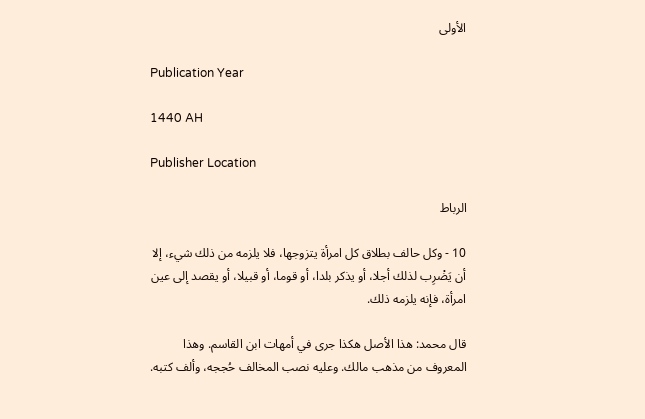الأولى

Publication Year

1440 AH

Publisher Location

الرباط

10 - وكل حالف بطلاق كل امرأة يتزوجها، فلا يلزمه من ذلك شيء، إلا أن يَضْرِب لذلك أجلا، أو يذكر بلدا، أو قوما، أو قبيلا، أو يقصد إلى عين امرأة، فإنه يلزمه ذلك.

قال محمد: هذا الأصل هكذا جرى في أمهات ابن القاسم. وهذا المعروف من مذهب مالك. وعليه نصب المخالف حُججه، وألف كتبه.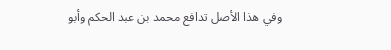وفي هذا الأصل تدافع محمد بن عبد الحكم وأبو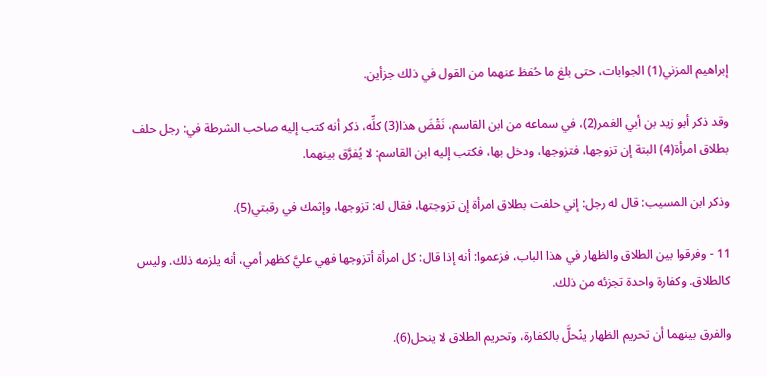إبراهيم المزني(1) الجوابات، حتى بلغ ما حُفظ عنهما من القول في ذلك جزأين.

وقد ذكر أبو زيد بن أبي الغمر(2)، في سماعه من ابن القاسم، نَقْضَ هذا(3) كلِّه، ذكر أنه كتب إليه صاحب الشرطة في: رجل حلف بطلاق امرأة(4) البتة إن تزوجها، فتزوجها، ودخل بها، فكتب إليه ابن القاسم: لا يُفرَّق بينهما.

وذكر ابن المسيب: قال له رجل: إني حلفت بطلاق امرأة إن تزوجتها، فقال له: تزوجها، وإثمك في رقبتي(5).

11 - وفرقوا بين الطلاق والظهار في هذا الباب، فزعموا: أنه إذا قال: كل امرأة أتزوجها فهي عليَّ كظهر أمي، أنه يلزمه ذلك. وليس كالطلاق. وكفارة واحدة تجزئه من ذلك.

والفرق بينهما أن تحريم الظهار ينْحلَّ بالكفارة، وتحريم الطلاق لا ينحل(6).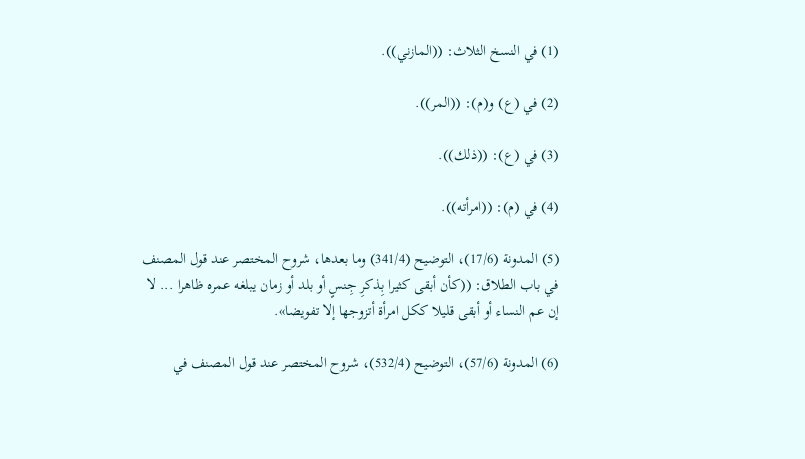(1) في النسخ الثلاث: ((المازني)).

(2) في (ع) و(م): ((المر)).

(3) في (ع): ((ذلك)).

(4) في (م): ((امرأته)).

(5) المدونة (17/6)، التوضيح (341/4) وما بعدها، شروح المختصر عند قول المصنف في باب الطلاق: ((كأن أبقى كثيرا بِذکرِ جِنسٍ أو بلد أو زمان يبلغه عمره ظاهرا ... لا إن عم النساء أو أبقى قليلا ککل امرأة أتزوجها إلا تفويضا».

(6) المدونة (57/6)، التوضيح (532/4)، شروح المختصر عند قول المصنف في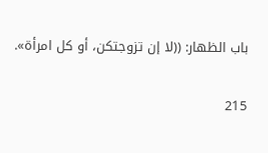باب الظهار: ((لا إن تزوجتکن، أو كل امرأة».

215